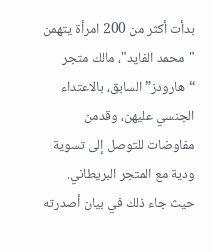بدأت أكثر من 200 امرأة يتهمن "محمد الفايد"، مالك متجر “هارودز” السابق، بالاعتداء الجنسي عليهن، وقدمن مفاوضات للتوصل إلى تسوية ودية مع المتجر البريطاني.
حيث جاء ذلك في بيان أصدرته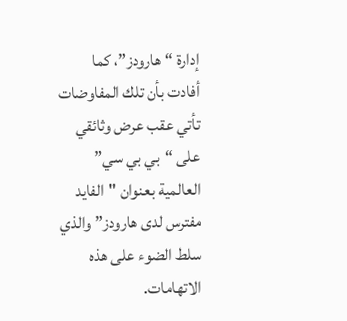إدارة “هارودز”، كما أفادت بأن تلك المفاوضات تأتي عقب عرض وثائقي على “بي بي سي” العالمية بعنوان "الفايد مفترس لدى هارودز” والذي سلط الضوء على هذه الاتهامات.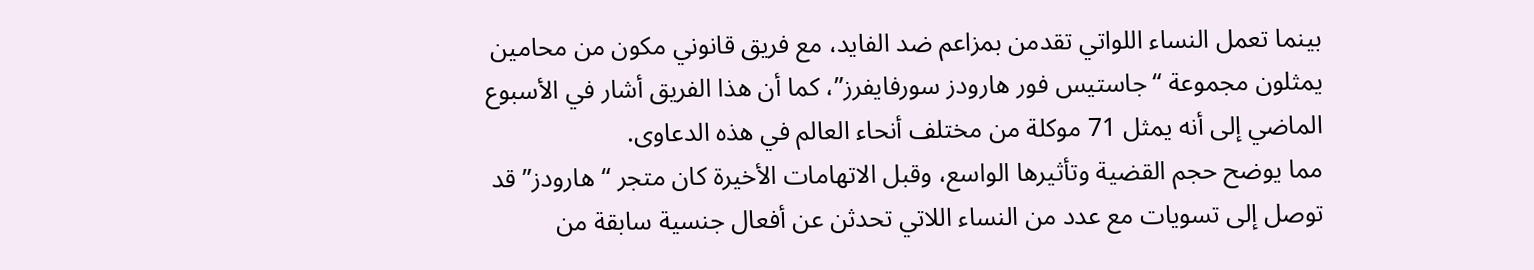بينما تعمل النساء اللواتي تقدمن بمزاعم ضد الفايد، مع فريق قانوني مكون من محامين يمثلون مجموعة “جاستيس فور هارودز سورفايفرز”، كما أن هذا الفريق أشار في الأسبوع الماضي إلى أنه يمثل 71 موكلة من مختلف أنحاء العالم في هذه الدعاوى.
مما يوضح حجم القضية وتأثيرها الواسع، وقبل الاتهامات الأخيرة كان متجر “هارودز” قد توصل إلى تسويات مع عدد من النساء اللاتي تحدثن عن أفعال جنسية سابقة من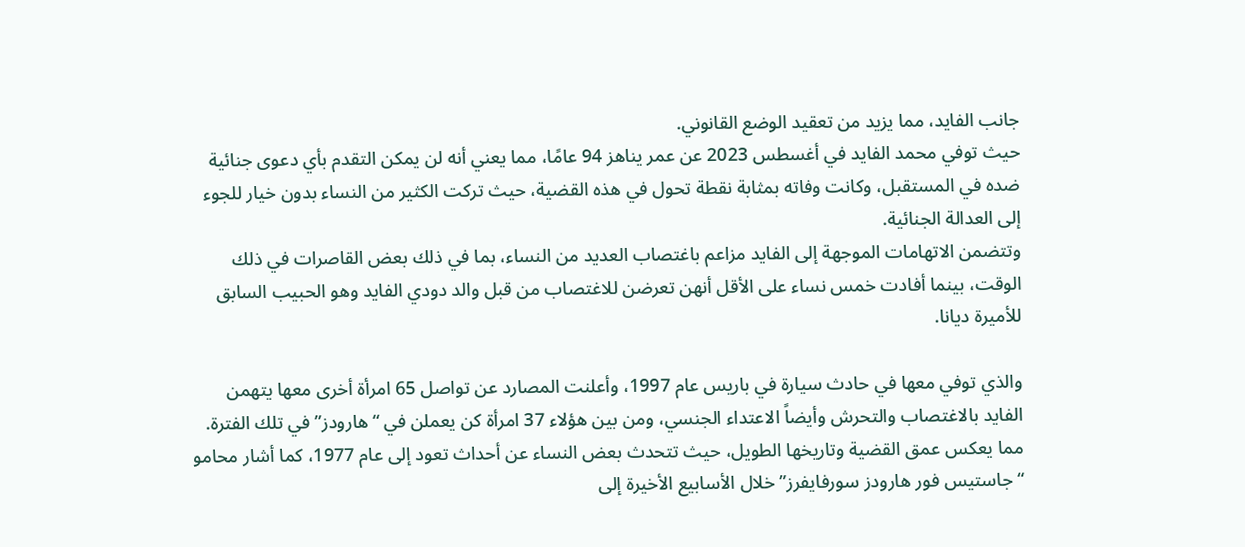جانب الفايد، مما يزيد من تعقيد الوضع القانوني.
حيث توفي محمد الفايد في أغسطس 2023 عن عمر يناهز 94 عامًا، مما يعني أنه لن يمكن التقدم بأي دعوى جنائية ضده في المستقبل، وكانت وفاته بمثابة نقطة تحول في هذه القضية، حيث تركت الكثير من النساء بدون خيار للجوء إلى العدالة الجنائية.
وتتضمن الاتهامات الموجهة إلى الفايد مزاعم باغتصاب العديد من النساء، بما في ذلك بعض القاصرات في ذلك الوقت، بينما أفادت خمس نساء على الأقل أنهن تعرضن للاغتصاب من قبل والد دودي الفايد وهو الحبيب السابق للأميرة ديانا.

والذي توفي معها في حادث سيارة في باريس عام 1997، وأعلنت المصارد عن تواصل 65 امرأة أخرى معها يتهمن الفايد بالاغتصاب والتحرش وأيضاً الاعتداء الجنسي، ومن بين هؤلاء 37 امرأة كن يعملن في “هارودز” في تلك الفترة.
مما يعكس عمق القضية وتاريخها الطويل، حيث تتحدث بعض النساء عن أحداث تعود إلى عام 1977، كما أشار محامو “جاستيس فور هارودز سورفايفرز” خلال الأسابيع الأخيرة إلى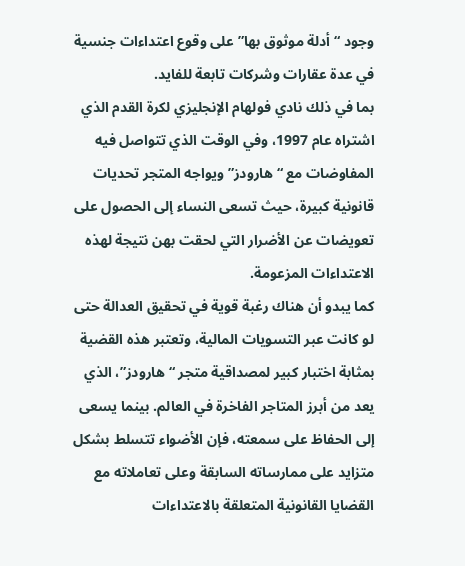وجود “أدلة موثوق بها” على وقوع اعتداءات جنسية في عدة عقارات وشركات تابعة للفايد.
بما في ذلك نادي فولهام الإنجليزي لكرة القدم الذي اشتراه عام 1997، وفي الوقت الذي تتواصل فيه المفاوضات مع “هارودز” ويواجه المتجر تحديات قانونية كبيرة، حيث تسعى النساء إلى الحصول على تعويضات عن الأضرار التي لحقت بهن نتيجة لهذه الاعتداءات المزعومة.
كما يبدو أن هناك رغبة قوية في تحقيق العدالة حتى لو كانت عبر التسويات المالية، وتعتبر هذه القضية بمثابة اختبار كبير لمصداقية متجر “هارودز”، الذي يعد من أبرز المتاجر الفاخرة في العالم. بينما يسعى إلى الحفاظ على سمعته، فإن الأضواء تتسلط بشكل متزايد على ممارساته السابقة وعلى تعاملاته مع القضايا القانونية المتعلقة بالاعتداءات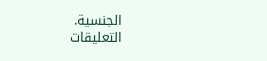الجنسية.
التعليقات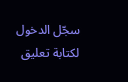سجّل الدخول لكتابة تعليق